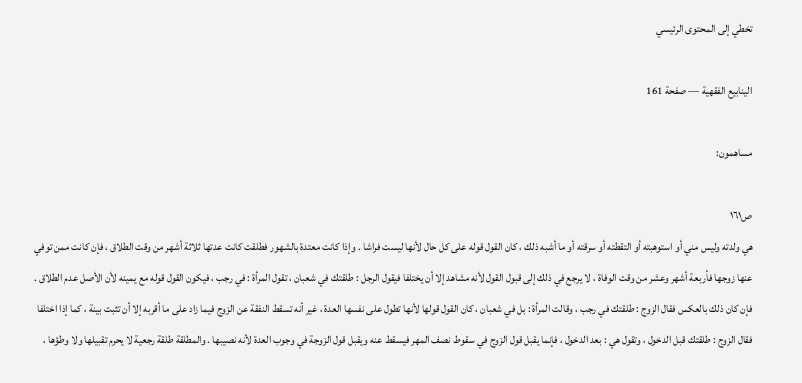تخطي إلى المحتوى الرئيسي

الينابيع الفقهية — صفحة 161

مساهمون:

ص١٦١
هي ولدته وليس مني أو استوهبته أو التقطته أو سرقته أو ما أشبه ذلك ، كان القول قوله على كل حال لأنها ليست فراشا . وإذا كانت معتدة بالشهور فطلقت كانت عدتها ثلاثة أشهر من وقت الطلاق ، فإن كانت ممن توفي عنها زوجها فأربعة أشهر وعشر من وقت الوفاة ، لا يرجع في ذلك إلى قبول القول لأنه مشاهد إلا أن يختلفا فيقول الرجل : طلقتك في شعبان ، تقول المرأة : في رجب ، فيكون القول قوله مع يمينه لأن الأصل عدم الطلاق . فإن كان ذلك بالعكس فقال الزوج : طلقتك في رجب ، وقالت المرأة : بل في شعبان ، كان القول قولها لأنها تطول على نفسها العدة ، غير أنه تسقط النفقة عن الزوج فيما زاد على ما أقربه إلا أن تثبت بينة ، كما إذا اختلفا فقال الزوج : طلقتك قبل الدخول ، وتقول هي : بعد الدخول ، فإنما يقبل قول الزوج في سقوط نصف المهر فيسقط عنه ويقبل قول الزوجة في وجوب العدة لأنه نصيبها . والمطلقة طلقة رجعية لا يحرم تقبيلها ولا وطؤها ،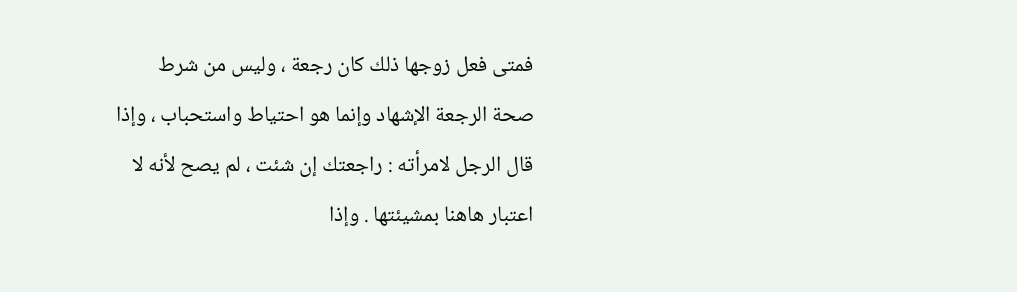فمتى فعل زوجها ذلك كان رجعة ، وليس من شرط صحة الرجعة الإشهاد وإنما هو احتياط واستحباب ، وإذا قال الرجل لامرأته : راجعتك إن شئت ، لم يصح لأنه لا اعتبار هاهنا بمشيئتها . وإذا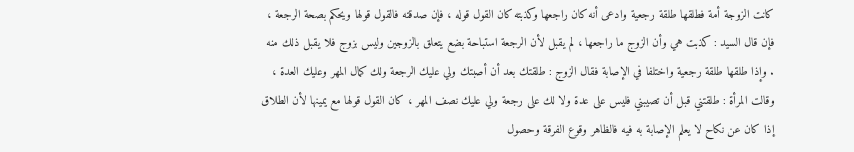كانت الزوجة أمة فطلقها طلقة رجعية وادعى أنه كان راجعها وكذبته كان القول قوله ، فإن صدقته فالقول قولها ويحكم بصحة الرجعة ، فإن قال السيد : كذبت هي وأن الزوج ما راجعها ، لم يقبل لأن الرجعة استباحة بضع يتعلق بالزوجين وليس بزوج فلا يقبل ذلك منه . وإذا طلقها طلقة رجعية واختلفا في الإصابة فقال الزوج : طلقتك بعد أن أصبتك ولي عليك الرجعة ولك كمال المهر وعليك العدة ، وقالت المرأة : طلقتني قبل أن تصيبني فليس على عدة ولا لك على رجعة ولي عليك نصف المهر ، كان القول قولها مع يمينها لأن الطلاق إذا كان عن نكاح لا يعلم الإصابة به فيه فالظاهر وقوع الفرقة وحصول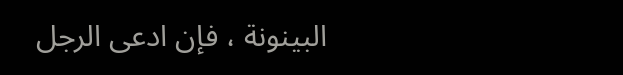البينونة ، فإن ادعى الرجل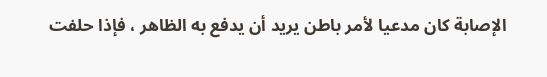الإصابة كان مدعيا لأمر باطن يريد أن يدفع به الظاهر ، فإذا حلفت